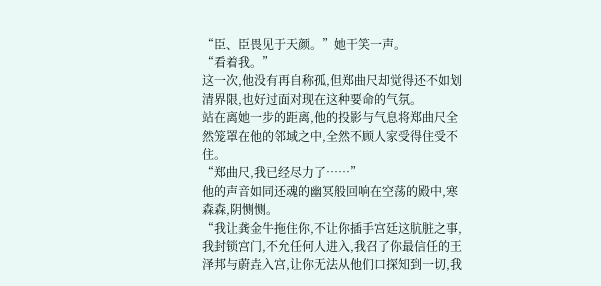“臣、臣畏见于天颜。”她干笑一声。
“看着我。”
这一次,他没有再自称孤,但郑曲尺却觉得还不如划清界限,也好过面对现在这种要命的气氛。
站在离她一步的距离,他的投影与气息将郑曲尺全然笼罩在他的邻域之中,全然不顾人家受得住受不住。
“郑曲尺,我已经尽力了……”
他的声音如同还魂的幽冥般回响在空荡的殿中,寒森森,阴恻恻。
“我让龚金牛拖住你,不让你插手宫廷这肮脏之事,我封锁宫门,不允任何人进入,我召了你最信任的王泽邦与蔚垚入宫,让你无法从他们口探知到一切,我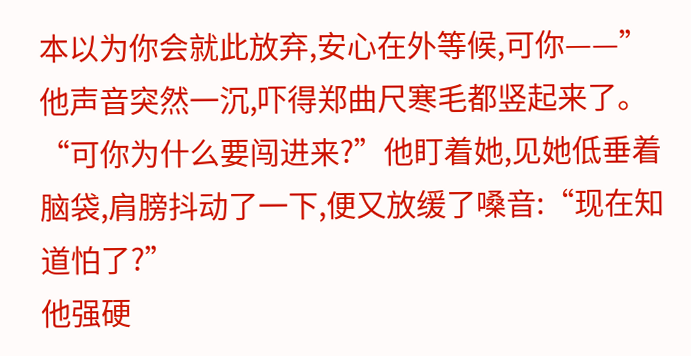本以为你会就此放弃,安心在外等候,可你——”
他声音突然一沉,吓得郑曲尺寒毛都竖起来了。
“可你为什么要闯进来?”他盯着她,见她低垂着脑袋,肩膀抖动了一下,便又放缓了嗓音:“现在知道怕了?”
他强硬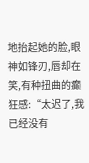地抬起她的脸,眼神如锋刃,唇却在笑,有种扭曲的癫狂感:“太迟了,我已经没有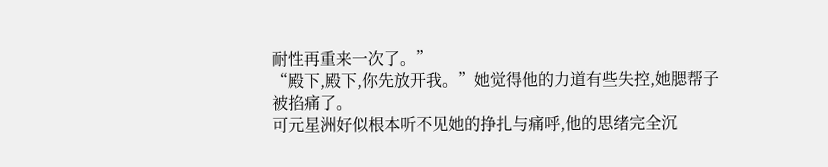耐性再重来一次了。”
“殿下,殿下,你先放开我。”她觉得他的力道有些失控,她腮帮子被掐痛了。
可元星洲好似根本听不见她的挣扎与痛呼,他的思绪完全沉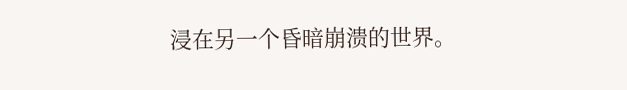浸在另一个昏暗崩溃的世界。